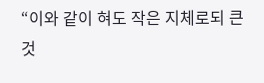“이와 같이 혀도 작은 지체로되 큰 것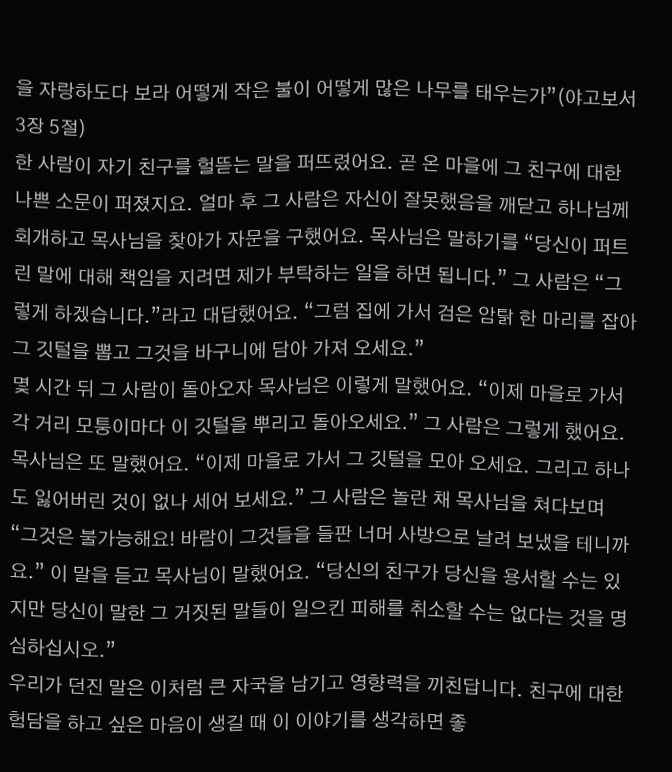을 자랑하도다 보라 어떻게 작은 불이 어떻게 많은 나무를 태우는가”(야고보서 3장 5절)
한 사람이 자기 친구를 헐뜯는 말을 퍼뜨렸어요. 곧 온 마을에 그 친구에 대한 나쁜 소문이 퍼졌지요. 얼마 후 그 사람은 자신이 잘못했음을 깨닫고 하나님께 회개하고 목사님을 찾아가 자문을 구했어요. 목사님은 말하기를 “당신이 퍼트린 말에 대해 책임을 지려면 제가 부탁하는 일을 하면 됩니다.” 그 사람은 “그렇게 하겠습니다.”라고 대답했어요. “그럼 집에 가서 검은 암탉 한 마리를 잡아 그 깃털을 뽑고 그것을 바구니에 담아 가져 오세요.”
몇 시간 뒤 그 사람이 돌아오자 목사님은 이렇게 말했어요. “이제 마을로 가서 각 거리 모퉁이마다 이 깃털을 뿌리고 돌아오세요.” 그 사람은 그렇게 했어요. 목사님은 또 말했어요. “이제 마을로 가서 그 깃털을 모아 오세요. 그리고 하나도 잃어버린 것이 없나 세어 보세요.” 그 사람은 놀란 채 목사님을 쳐다보며 “그것은 불가능해요! 바람이 그것들을 들판 너머 사방으로 날려 보냈을 테니까요.” 이 말을 듣고 목사님이 말했어요. “당신의 친구가 당신을 용서할 수는 있지만 당신이 말한 그 거짓된 말들이 일으킨 피해를 취소할 수는 없다는 것을 명심하십시오.”
우리가 던진 말은 이처럼 큰 자국을 남기고 영향력을 끼친답니다. 친구에 대한 험담을 하고 싶은 마음이 생길 때 이 이야기를 생각하면 좋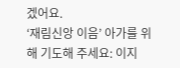겠어요.
‘재림신앙 이음’ 아가를 위해 기도해 주세요: 이지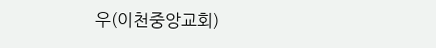우(이천중앙교회)